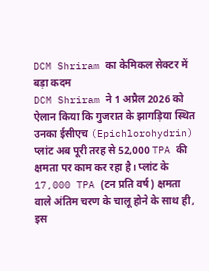DCM Shriram का केमिकल सेक्टर में बड़ा कदम
DCM Shriram ने 1 अप्रैल 2026 को ऐलान किया कि गुजरात के झागड़िया स्थित उनका ईसीएच (Epichlorohydrin) प्लांट अब पूरी तरह से 52,000 TPA की क्षमता पर काम कर रहा है। प्लांट के 17,000 TPA (टन प्रति वर्ष) क्षमता वाले अंतिम चरण के चालू होने के साथ ही, इस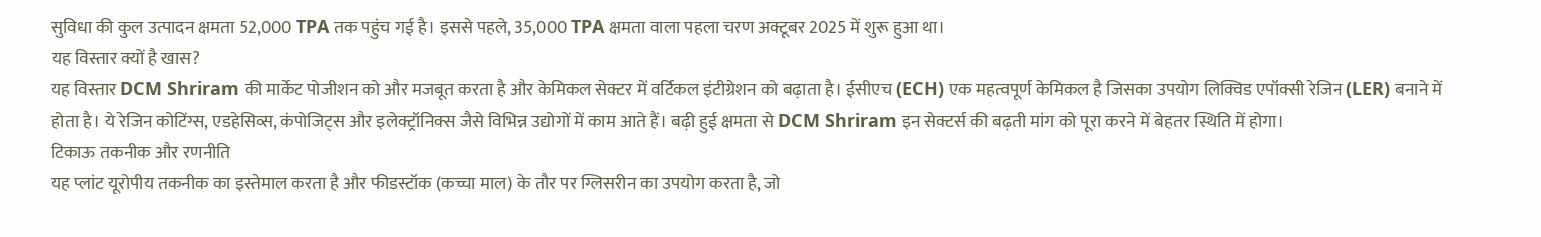सुविधा की कुल उत्पादन क्षमता 52,000 TPA तक पहुंच गई है। इससे पहले, 35,000 TPA क्षमता वाला पहला चरण अक्टूबर 2025 में शुरू हुआ था।
यह विस्तार क्यों है खास?
यह विस्तार DCM Shriram की मार्केट पोजीशन को और मजबूत करता है और केमिकल सेक्टर में वर्टिकल इंटीग्रेशन को बढ़ाता है। ईसीएच (ECH) एक महत्वपूर्ण केमिकल है जिसका उपयोग लिक्विड एपॉक्सी रेजिन (LER) बनाने में होता है। ये रेजिन कोटिंग्स, एडहेसिव्स, कंपोजिट्स और इलेक्ट्रॉनिक्स जैसे विभिन्न उद्योगों में काम आते हैं। बढ़ी हुई क्षमता से DCM Shriram इन सेक्टर्स की बढ़ती मांग को पूरा करने में बेहतर स्थिति में होगा।
टिकाऊ तकनीक और रणनीति
यह प्लांट यूरोपीय तकनीक का इस्तेमाल करता है और फीडस्टॉक (कच्चा माल) के तौर पर ग्लिसरीन का उपयोग करता है, जो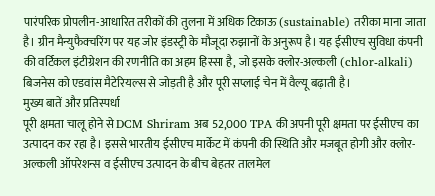पारंपरिक प्रोपलीन-आधारित तरीकों की तुलना में अधिक टिकाऊ (sustainable) तरीका माना जाता है। ग्रीन मैन्युफैक्चरिंग पर यह जोर इंडस्ट्री के मौजूदा रुझानों के अनुरूप है। यह ईसीएच सुविधा कंपनी की वर्टिकल इंटीग्रेशन की रणनीति का अहम हिस्सा है, जो इसके क्लोर-अल्कली (chlor-alkali) बिजनेस को एडवांस मैटेरियल्स से जोड़ती है और पूरी सप्लाई चेन में वैल्यू बढ़ाती है।
मुख्य बातें और प्रतिस्पर्धा
पूरी क्षमता चालू होने से DCM Shriram अब 52,000 TPA की अपनी पूरी क्षमता पर ईसीएच का उत्पादन कर रहा है। इससे भारतीय ईसीएच मार्केट में कंपनी की स्थिति और मजबूत होगी और क्लोर-अल्कली ऑपरेशन्स व ईसीएच उत्पादन के बीच बेहतर तालमेल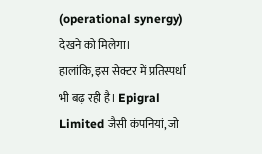(operational synergy) देखने को मिलेगा।
हालांकि, इस सेक्टर में प्रतिस्पर्धा भी बढ़ रही है। Epigral Limited जैसी कंपनियां, जो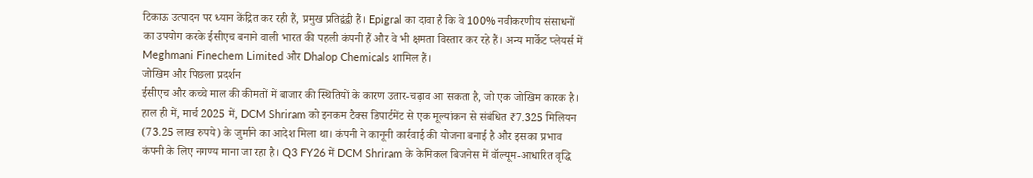टिकाऊ उत्पादन पर ध्यान केंद्रित कर रही हैं, प्रमुख प्रतिद्वंद्वी हैं। Epigral का दावा है कि वे 100% नवीकरणीय संसाधनों का उपयोग करके ईसीएच बनाने वाली भारत की पहली कंपनी हैं और वे भी क्षमता विस्तार कर रहे हैं। अन्य मार्केट प्लेयर्स में Meghmani Finechem Limited और Dhalop Chemicals शामिल हैं।
जोखिम और पिछला प्रदर्शन
ईसीएच और कच्चे माल की कीमतों में बाजार की स्थितियों के कारण उतार-चढ़ाव आ सकता है, जो एक जोखिम कारक है। हाल ही में, मार्च 2025 में, DCM Shriram को इनकम टैक्स डिपार्टमेंट से एक मूल्यांकन से संबंधित ₹7.325 मिलियन (73.25 लाख रुपये) के जुर्माने का आदेश मिला था। कंपनी ने कानूनी कार्रवाई की योजना बनाई है और इसका प्रभाव कंपनी के लिए नगण्य माना जा रहा है। Q3 FY26 में DCM Shriram के केमिकल बिजनेस में वॉल्यूम-आधारित वृद्धि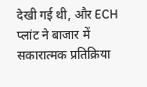देखी गई थी, और ECH प्लांट ने बाजार में सकारात्मक प्रतिक्रिया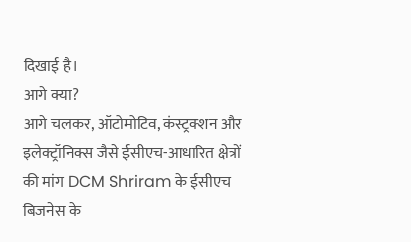दिखाई है।
आगे क्या?
आगे चलकर, ऑटोमोटिव, कंस्ट्रक्शन और इलेक्ट्रॉनिक्स जैसे ईसीएच-आधारित क्षेत्रों की मांग DCM Shriram के ईसीएच बिजनेस के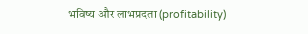भविष्य और लाभप्रदता (profitability)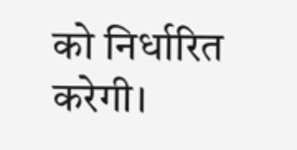को निर्धारित करेगी।